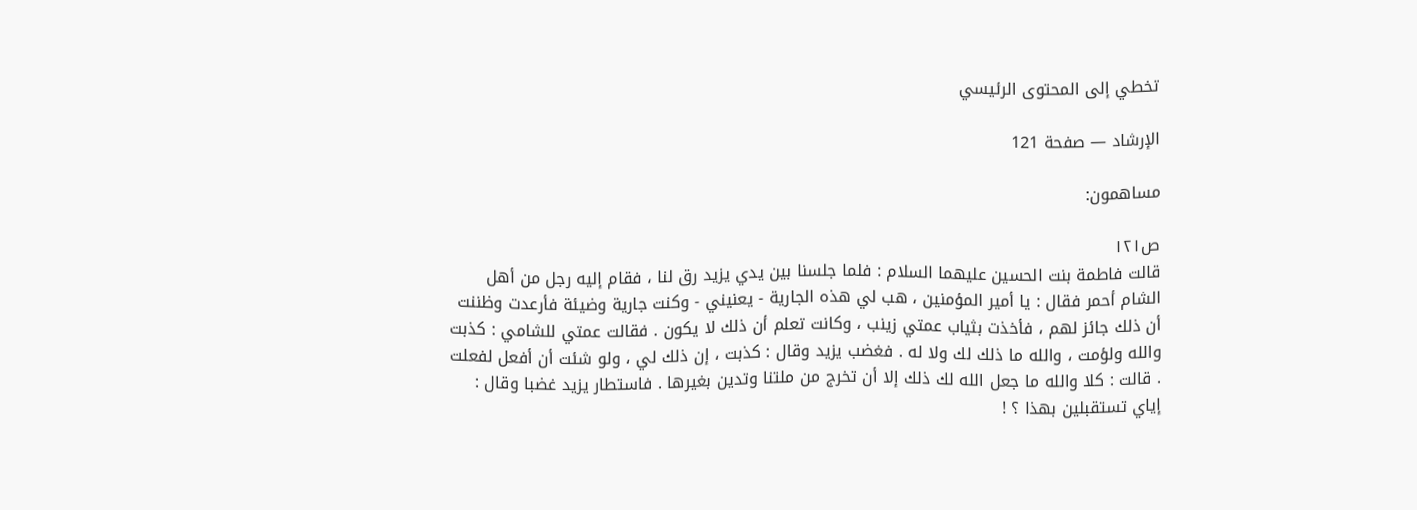تخطي إلى المحتوى الرئيسي

الإرشاد — صفحة 121

مساهمون:

ص١٢١
قالت فاطمة بنت الحسين عليهما السلام : فلما جلسنا بين يدي يزيد رق لنا ، فقام إليه رجل من أهل الشام أحمر فقال : يا أمير المؤمنين ، هب لي هذه الجارية - يعنيني - وكنت جارية وضيئة فأرعدت وظننت أن ذلك جائز لهم ، فأخذت بثياب عمتي زينب ، وكانت تعلم أن ذلك لا يكون . فقالت عمتي للشامي : كذبت والله ولؤمت ، والله ما ذلك لك ولا له . فغضب يزيد وقال : كذبت ، إن ذلك لي ، ولو شئت أن أفعل لفعلت . قالت : كلا والله ما جعل الله لك ذلك إلا أن تخرج من ملتنا وتدين بغيرها . فاستطار يزيد غضبا وقال : إياي تستقبلين بهذا ؟ !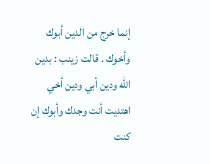إنما خرج من الدين أبوك وأخوك . قالت زينب : بدين الله ودين أبي ودين أخي اهتديت أنت وجدك وأبوك إن كنت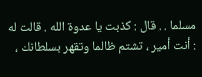مسلما . . قال : كذبت يا عدوة الله . قالت له : أنت أمير ، تشتم ظالما وتقهر بسلطانك ،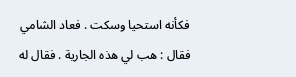فكأنه استحيا وسكت . فعاد الشامي فقال : هب لي هذه الجارية . فقال له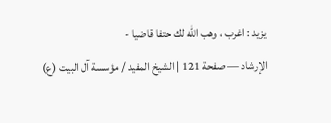يزيد : اغرب ، وهب الله لك حتفا قاضيا -
الإرشاد — صفحة 121 | الشيخ المفيد / مؤسسة آل البيت (ع)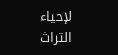لإحياء التراث